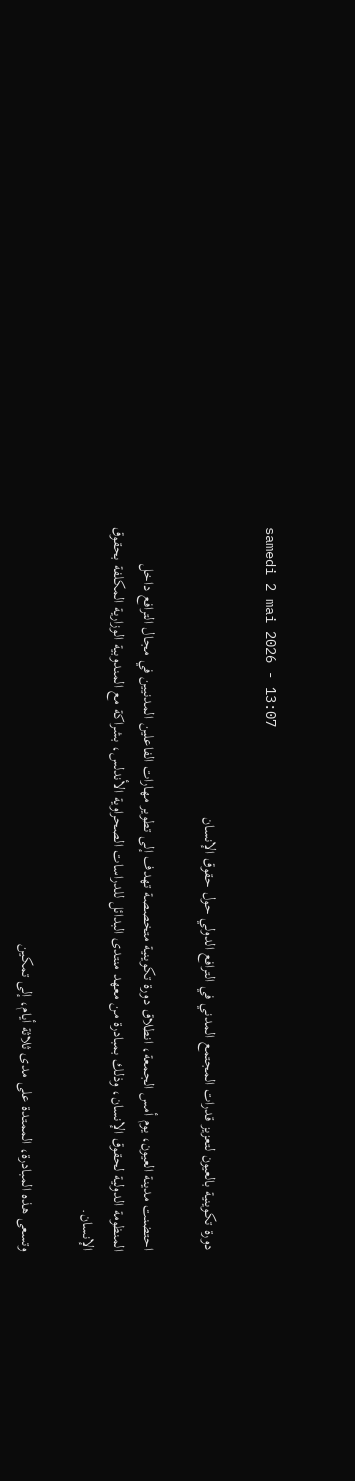samedi 2 mai 2026 - 13:07

دورة تكوينية بالعيون لتعزيز قدرات المجتمع المدني في الترافع الدولي حول حقوق الإنسان

احتضنت مدينة العيون، يوم أمس الجمعة، انطلاق دورة تكوينية متخصصة تهدف إلى تطوير مهارات الفاعلين المدنيين في مجال الترافع داخل المنظومة الدولية لحقوق الإنسان، وذلك بمبادرة من معهد منتدى البدائل للدراسات الصحراوية الأندلس، بشراكة مع المندوبية الوزارية المكلفة بحقوق الإنسان.

وتسعى هذه المبادرة، الممتدة على مدى ثلاثة أيام، إلى تمكين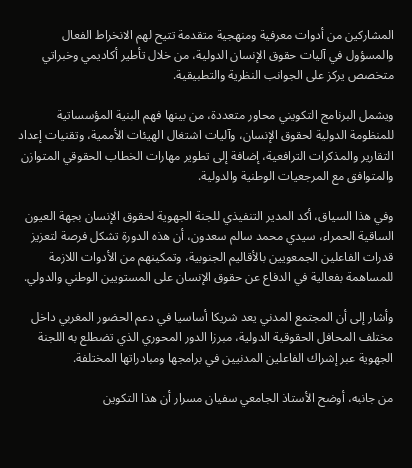المشاركين من أدوات معرفية ومنهجية متقدمة تتيح لهم الانخراط الفعال والمسؤول في آليات حقوق الإنسان الدولية، من خلال تأطير أكاديمي وخبراتي متخصص يركز على الجوانب النظرية والتطبيقية.

ويشمل البرنامج التكويني محاور متعددة، من بينها فهم البنية المؤسساتية للمنظومة الدولية لحقوق الإنسان، وآليات اشتغال الهيئات الأممية، وتقنيات إعداد التقارير والمذكرات الترافعية، إضافة إلى تطوير مهارات الخطاب الحقوقي المتوازن والمتوافق مع المرجعيات الوطنية والدولية.

وفي هذا السياق، أكد المدير التنفيذي للجنة الجهوية لحقوق الإنسان بجهة العيون الساقية الحمراء، سيدي محمد سالم سعدون، أن هذه الدورة تشكل فرصة لتعزيز قدرات الفاعلين الجمعويين بالأقاليم الجنوبية، وتمكينهم من الأدوات اللازمة للمساهمة بفعالية في الدفاع عن حقوق الإنسان على المستويين الوطني والدولي.

وأشار إلى أن المجتمع المدني يعد شريكا أساسيا في دعم الحضور المغربي داخل مختلف المحافل الحقوقية الدولية، مبرزا الدور المحوري الذي تضطلع به اللجنة الجهوية عبر إشراك الفاعلين المدنيين في برامجها ومبادراتها المختلفة.

من جانبه، أوضح الأستاذ الجامعي سفيان مسرار أن هذا التكوين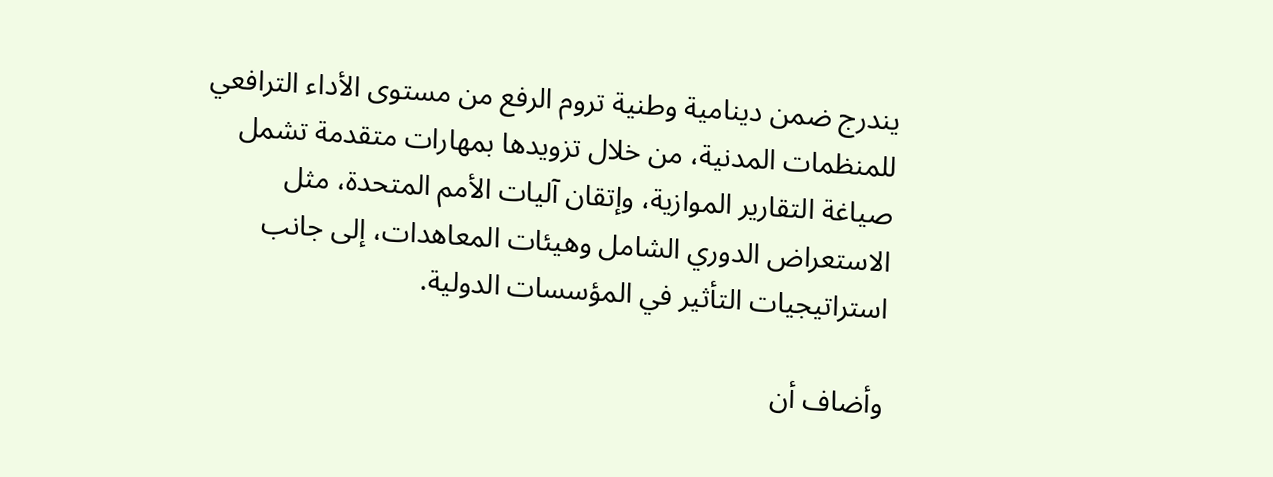يندرج ضمن دينامية وطنية تروم الرفع من مستوى الأداء الترافعي للمنظمات المدنية، من خلال تزويدها بمهارات متقدمة تشمل صياغة التقارير الموازية، وإتقان آليات الأمم المتحدة، مثل الاستعراض الدوري الشامل وهيئات المعاهدات، إلى جانب استراتيجيات التأثير في المؤسسات الدولية.

وأضاف أن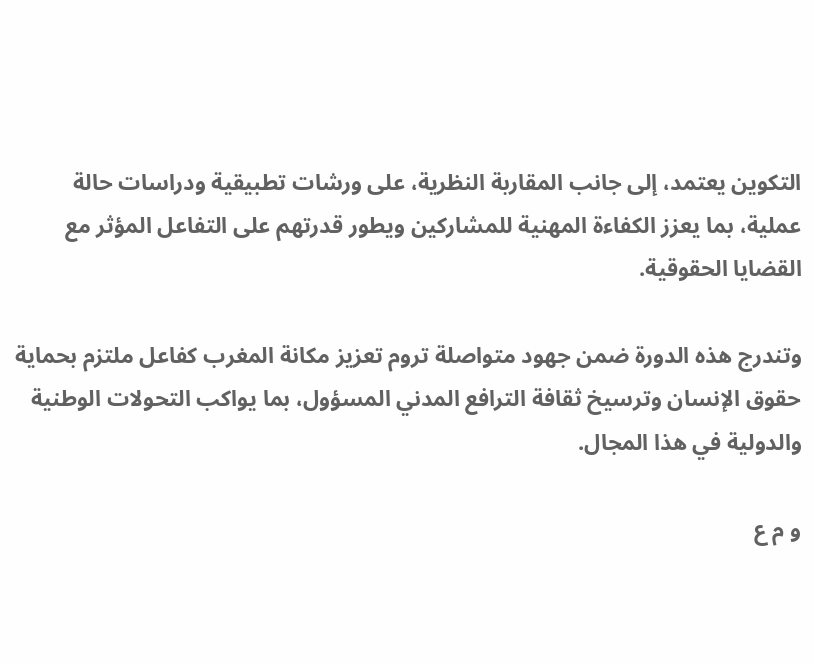التكوين يعتمد، إلى جانب المقاربة النظرية، على ورشات تطبيقية ودراسات حالة عملية، بما يعزز الكفاءة المهنية للمشاركين ويطور قدرتهم على التفاعل المؤثر مع القضايا الحقوقية.

وتندرج هذه الدورة ضمن جهود متواصلة تروم تعزيز مكانة المغرب كفاعل ملتزم بحماية حقوق الإنسان وترسيخ ثقافة الترافع المدني المسؤول، بما يواكب التحولات الوطنية والدولية في هذا المجال.

و م ع